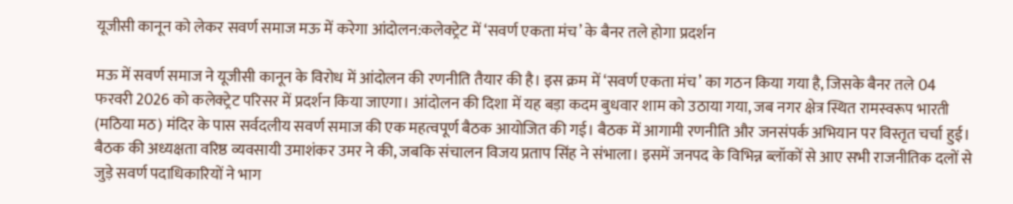यूजीसी कानून को लेकर सवर्ण समाज मऊ में करेगा आंदोलन:कलेक्ट्रेट में ‘सवर्ण एकता मंच’ के बैनर तले होगा प्रदर्शन

मऊ में सवर्ण समाज ने यूजीसी कानून के विरोध में आंदोलन की रणनीति तैयार की है। इस क्रम में ‘सवर्ण एकता मंच’ का गठन किया गया है, जिसके बैनर तले 04 फरवरी 2026 को कलेक्ट्रेट परिसर में प्रदर्शन किया जाएगा। आंदोलन की दिशा में यह बड़ा कदम बुधवार शाम को उठाया गया, जब नगर क्षेत्र स्थित रामस्वरूप भारती (मठिया मठ) मंदिर के पास सर्वदलीय सवर्ण समाज की एक महत्वपूर्ण बैठक आयोजित की गई। बैठक में आगामी रणनीति और जनसंपर्क अभियान पर विस्तृत चर्चा हुई। बैठक की अध्यक्षता वरिष्ठ व्यवसायी उमाशंकर उमर ने की, जबकि संचालन विजय प्रताप सिंह ने संभाला। इसमें जनपद के विभिन्न ब्लॉकों से आए सभी राजनीतिक दलों से जुड़े सवर्ण पदाधिकारियों ने भाग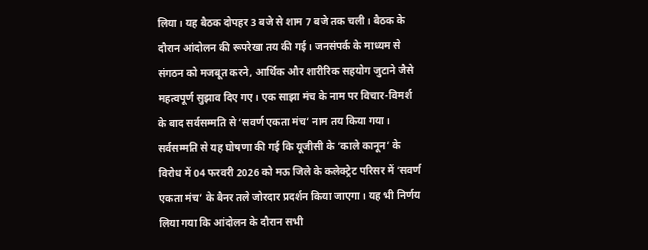लिया। यह बैठक दोपहर 3 बजे से शाम 7 बजे तक चली। बैठक के दौरान आंदोलन की रूपरेखा तय की गई। जनसंपर्क के माध्यम से संगठन को मजबूत करने, आर्थिक और शारीरिक सहयोग जुटाने जैसे महत्वपूर्ण सुझाव दिए गए। एक साझा मंच के नाम पर विचार-विमर्श के बाद सर्वसम्मति से ‘सवर्ण एकता मंच’ नाम तय किया गया। सर्वसम्मति से यह घोषणा की गई कि यूजीसी के ‘काले कानून’ के विरोध में 04 फरवरी 2026 को मऊ जिले के कलेक्ट्रेट परिसर में ‘सवर्ण एकता मंच’ के बैनर तले जोरदार प्रदर्शन किया जाएगा। यह भी निर्णय लिया गया कि आंदोलन के दौरान सभी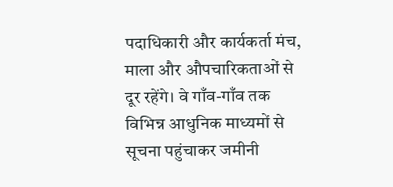पदाधिकारी और कार्यकर्ता मंच, माला और औपचारिकताओं से दूर रहेंगे। वे गाँव-गाँव तक विभिन्न आधुनिक माध्यमों से सूचना पहुंचाकर जमीनी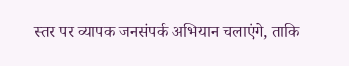स्तर पर व्यापक जनसंपर्क अभियान चलाएंगे, ताकि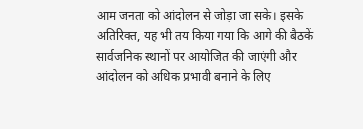आम जनता को आंदोलन से जोड़ा जा सके। इसके अतिरिक्त, यह भी तय किया गया कि आगे की बैठकें सार्वजनिक स्थानों पर आयोजित की जाएंगी और आंदोलन को अधिक प्रभावी बनाने के लिए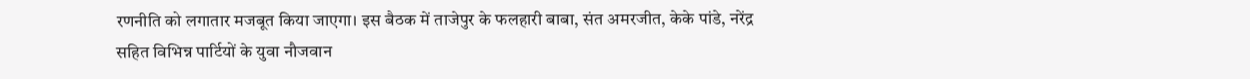रणनीति को लगातार मजबूत किया जाएगा। इस बैठक में ताजेपुर के फलहारी बाबा, संत अमरजीत, केके पांडे, नरेंद्र सहित विभिन्न पार्टियों के युवा नौजवान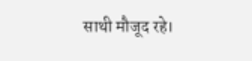साथी मौजूद रहे।